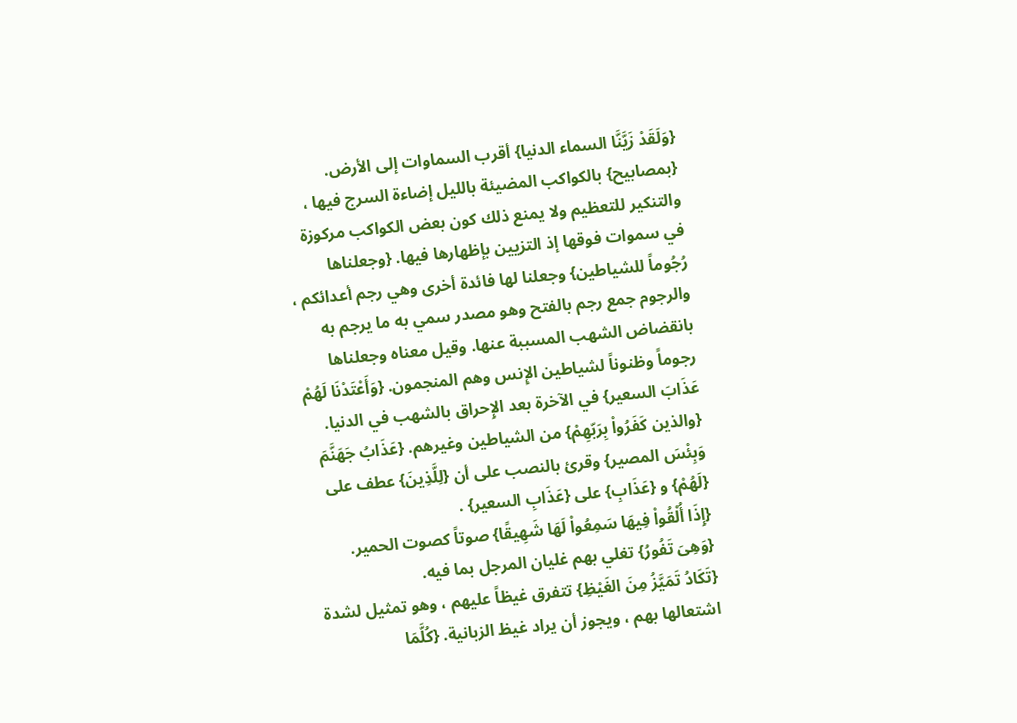{وَلَقَدْ زَيَّنَّا السماء الدنيا} أقرب السماوات إلى الأرض. {بمصابيح} بالكواكب المضيئة بالليل إضاءة السرج فيها ، والتنكير للتعظيم ولا يمنع ذلك كون بعض الكواكب مركوزة في سموات فوقها إذ التزيين بإظهارها فيها. {وجعلناها رُجُوماً للشياطين} وجعلنا لها فائدة أخرى وهي رجم أعدائكم ، والرجوم جمع رجم بالفتح وهو مصدر سمي به ما يرجم به بانقضاض الشهب المسببة عنها. وقيل معناه وجعلناها رجوماً وظنوناً لشياطين الإِنس وهم المنجمون. {وَأَعْتَدْنَا لَهُمْ عَذَابَ السعير} في الآخرة بعد الإِحراق بالشهب في الدنيا.
{والذين كَفَرُواْ بِرَبّهِمْ} من الشياطين وغيرهم. {عَذَابُ جَهَنَّمَ وَبِئْسَ المصير} وقرئ بالنصب على أن {لِلَّذِينَ} عطف على {لَهُمْ} و {عَذَابِ} على {عَذَابِ السعير} .
{إِذَا أُلْقُواْ فِيهَا سَمِعُواْ لَهَا شَهِيقًا} صوتاً كصوت الحمير. {وَهِىَ تَفُورُ} تغلي بهم غليان المرجل بما فيه.
{تَكَادُ تَمَيَّزُ مِنَ الغَيْظِ} تتفرق غيظاً عليهم ، وهو تمثيل لشدة اشتعالها بهم ، ويجوز أن يراد غيظ الزبانية. {كُلَّمَا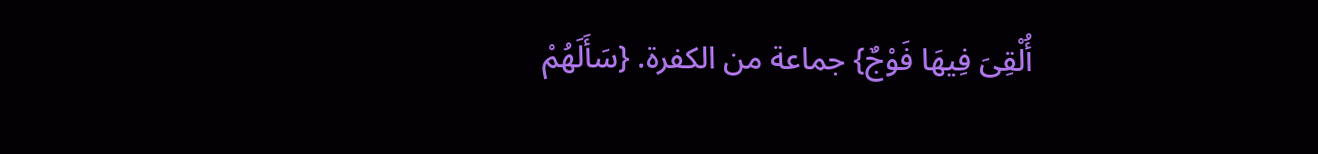أُلْقِىَ فِيهَا فَوْجٌ} جماعة من الكفرة. {سَأَلَهُمْ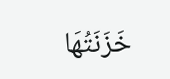خَزَنَتُهَا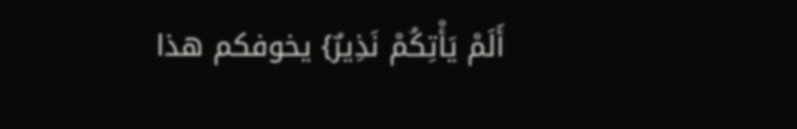أَلَمْ يَأْتِكُمْ نَذِيرٌ} يخوفكم هذا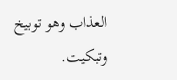العذاب وهو توبيخ وتبكيت.